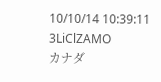10/10/14 10:39:11 3LiClZAMO
カナダ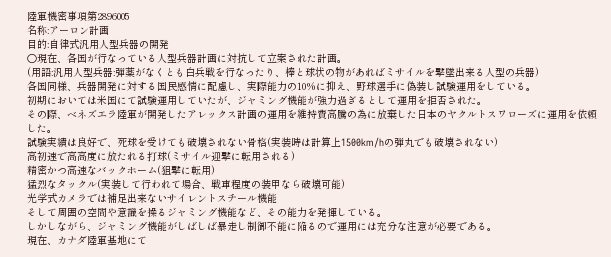陸軍機密事項第2896005
名称:アーロン計画
目的:自律式汎用人型兵器の開発
○現在、各国が行なっている人型兵器計画に対抗して立案された計画。
(用語:汎用人型兵器:弾薬がなくとも白兵戦を行なったり、棒と球状の物があればミサイルを撃墜出来る人型の兵器)
各国同様、兵器開発に対する国民感情に配慮し、実際能力の10%に抑え、野球選手に偽装し試験運用をしている。
初期においては米国にて試験運用していたが、ジャミング機能が強力過ぎるとして運用を拒否された。
その際、ベネズエラ陸軍が開発したアレックス計画の運用を維持費高騰の為に放棄した日本のヤクルトスワローズに運用を依頼した。
試験実績は良好で、死球を受けても破壊されない骨格(実装時は計算上1500km/hの弾丸でも破壊されない)
高初速で高高度に放たれる打球(ミサイル迎撃に転用される)
精密かつ高速なバックホーム(狙撃に転用)
猛烈なタックル(実装して行われて場合、戦車程度の装甲なら破壊可能)
光学式カメラでは補足出来ないサイレントスチール機能
そして周囲の空間や意識を操るジャミング機能など、その能力を発揮している。
しかしながら、ジャミング機能がしばしば暴走し制御不能に陥るので運用には充分な注意が必要である。
現在、カナダ陸軍基地にて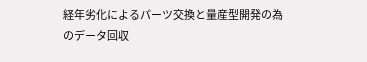経年劣化によるパーツ交換と量産型開発の為のデータ回収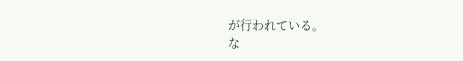が行われている。
な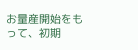お量産開始をもって、初期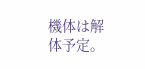機体は解体予定。